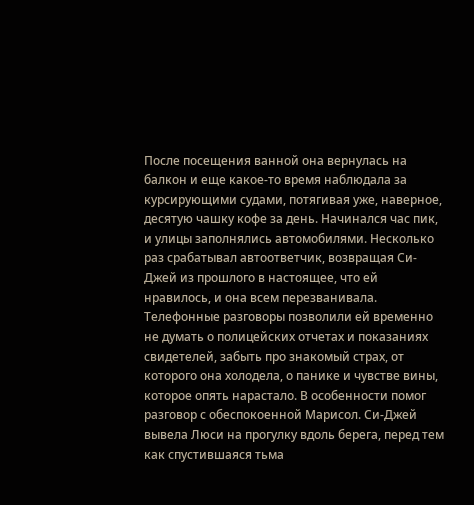После посещения ванной она вернулась на балкон и еще какое-то время наблюдала за курсирующими судами, потягивая уже, наверное, десятую чашку кофе за день. Начинался час пик, и улицы заполнялись автомобилями. Несколько раз срабатывал автоответчик, возвращая Си-Джей из прошлого в настоящее, что ей нравилось, и она всем перезванивала. Телефонные разговоры позволили ей временно не думать о полицейских отчетах и показаниях свидетелей, забыть про знакомый страх, от которого она холодела, о панике и чувстве вины, которое опять нарастало. В особенности помог разговор с обеспокоенной Марисол. Си-Джей вывела Люси на прогулку вдоль берега, перед тем как спустившаяся тьма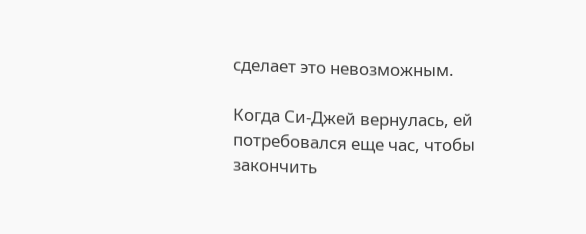сделает это невозможным.

Когда Си-Джей вернулась, ей потребовался еще час, чтобы закончить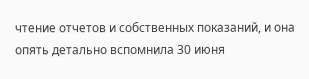чтение отчетов и собственных показаний, и она опять детально вспомнила 30 июня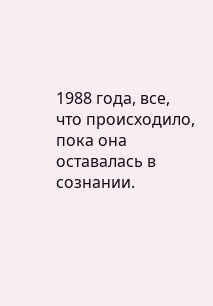1988 года, все, что происходило, пока она оставалась в сознании.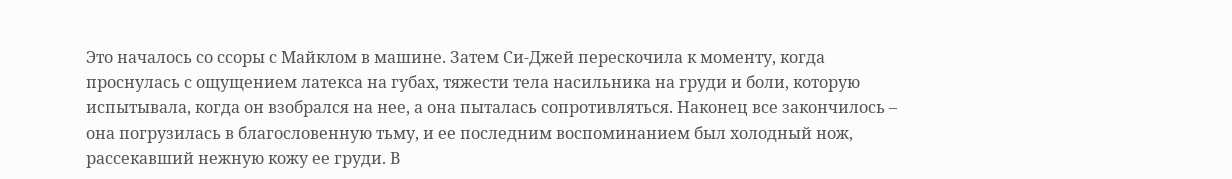Это началось со ссоры с Майклом в машине. Затем Си-Джей перескочила к моменту, когда проснулась с ощущением латекса на губах, тяжести тела насильника на груди и боли, которую испытывала, когда он взобрался на нее, а она пыталась сопротивляться. Наконец все закончилось – она погрузилась в благословенную тьму, и ее последним воспоминанием был холодный нож, рассекавший нежную кожу ее груди. В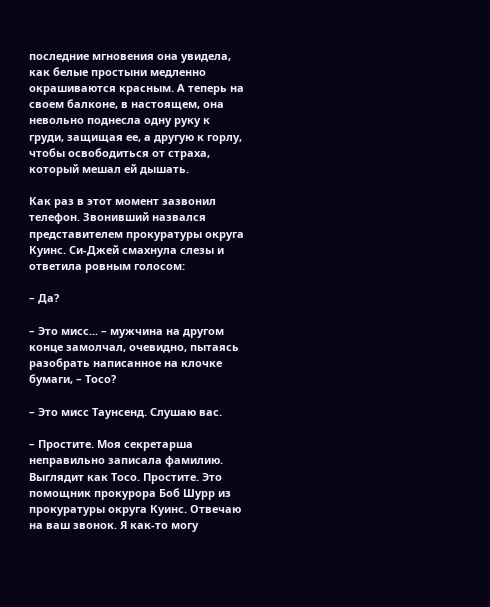последние мгновения она увидела, как белые простыни медленно окрашиваются красным. А теперь на своем балконе, в настоящем, она невольно поднесла одну руку к груди, защищая ее, а другую к горлу, чтобы освободиться от страха, который мешал ей дышать.

Как раз в этот момент зазвонил телефон. Звонивший назвался представителем прокуратуры округа Куинс. Си-Джей смахнула слезы и ответила ровным голосом:

– Да?

– Это мисс... – мужчина на другом конце замолчал, очевидно, пытаясь разобрать написанное на клочке бумаги, – Тосо?

– Это мисс Таунсенд. Слушаю вас.

– Простите. Моя секретарша неправильно записала фамилию. Выглядит как Тосо. Простите. Это помощник прокурора Боб Шурр из прокуратуры округа Куинс. Отвечаю на ваш звонок. Я как-то могу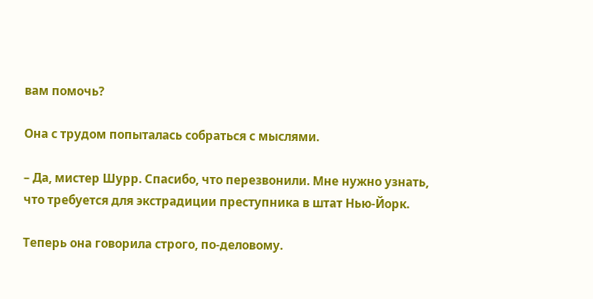вам помочь?

Она с трудом попыталась собраться с мыслями.

– Да, мистер Шурр. Спасибо, что перезвонили. Мне нужно узнать, что требуется для экстрадиции преступника в штат Нью-Йорк.

Теперь она говорила строго, по-деловому.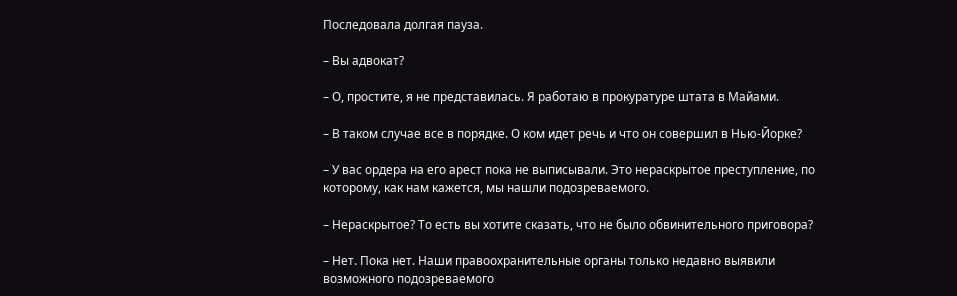Последовала долгая пауза.

– Вы адвокат?

– О, простите, я не представилась. Я работаю в прокуратуре штата в Майами.

– В таком случае все в порядке. О ком идет речь и что он совершил в Нью-Йорке?

– У вас ордера на его арест пока не выписывали. Это нераскрытое преступление, по которому, как нам кажется, мы нашли подозреваемого.

– Нераскрытое? То есть вы хотите сказать, что не было обвинительного приговора?

– Нет. Пока нет. Наши правоохранительные органы только недавно выявили возможного подозреваемого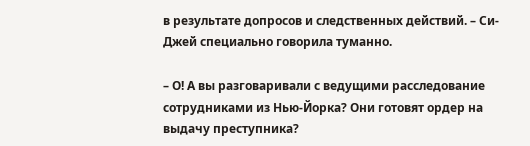в результате допросов и следственных действий. – Си-Джей специально говорила туманно.

– О! А вы разговаривали с ведущими расследование сотрудниками из Нью-Йорка? Они готовят ордер на выдачу преступника?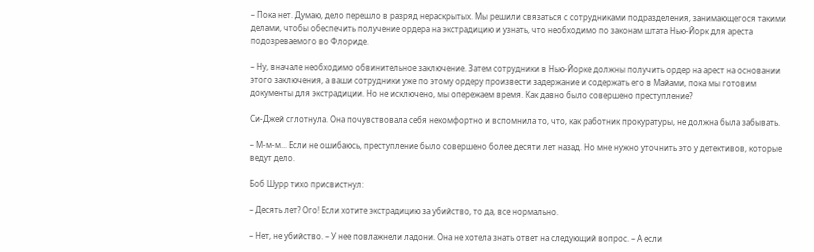– Пока нет. Думаю, дело перешло в разряд нераскрытых. Мы решили связаться с сотрудниками подразделения, занимающегося такими делами, чтобы обеспечить получение ордера на экстрадицию и узнать, что необходимо по законам штата Нью-Йорк для ареста подозреваемого во Флориде.

– Ну, вначале необходимо обвинительное заключение. Затем сотрудники в Нью-Йорке должны получить ордер на арест на основании этого заключения, а ваши сотрудники уже по этому ордеру произвести задержание и содержать его в Майами, пока мы готовим документы для экстрадиции. Но не исключено, мы опережаем время. Как давно было совершено преступление?

Си-Джей сглотнула. Она почувствовала себя некомфортно и вспомнила то, что, как работник прокуратуры, не должна была забывать.

– М-м-м... Если не ошибаюсь, преступление было совершено более десяти лет назад. Но мне нужно уточнить это у детективов, которые ведут дело.

Боб Шурр тихо присвистнул:

– Десять лет? Ого! Если хотите экстрадицию за убийство, то да, все нормально.

– Нет, не убийство. – У нее повлажнели ладони. Она не хотела знать ответ на следующий вопрос. – А если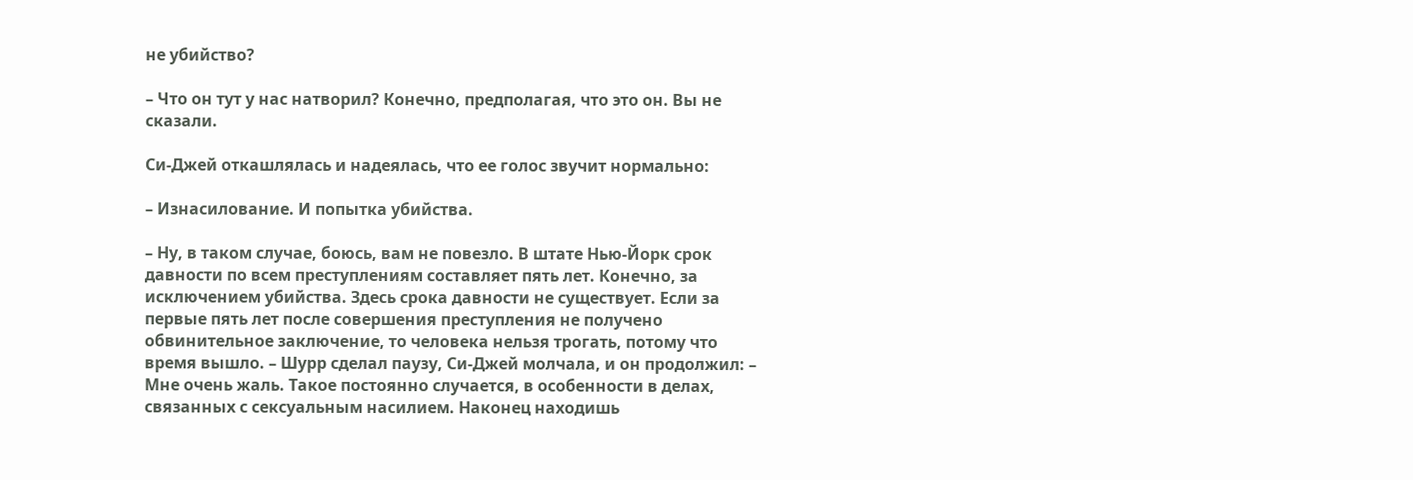не убийство?

– Что он тут у нас натворил? Конечно, предполагая, что это он. Вы не сказали.

Си-Джей откашлялась и надеялась, что ее голос звучит нормально:

– Изнасилование. И попытка убийства.

– Ну, в таком случае, боюсь, вам не повезло. В штате Нью-Йорк срок давности по всем преступлениям составляет пять лет. Конечно, за исключением убийства. Здесь срока давности не существует. Если за первые пять лет после совершения преступления не получено обвинительное заключение, то человека нельзя трогать, потому что время вышло. – Шурр сделал паузу, Си-Джей молчала, и он продолжил: – Мне очень жаль. Такое постоянно случается, в особенности в делах, связанных с сексуальным насилием. Наконец находишь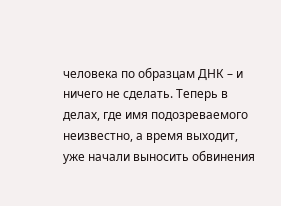человека по образцам ДНК – и ничего не сделать. Теперь в делах, где имя подозреваемого неизвестно, а время выходит, уже начали выносить обвинения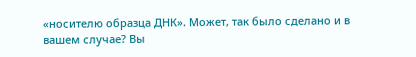«носителю образца ДНК». Может, так было сделано и в вашем случае? Вы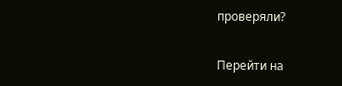проверяли?

Перейти на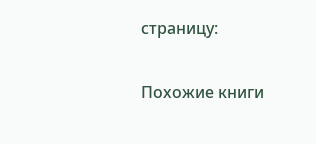страницу:

Похожие книги